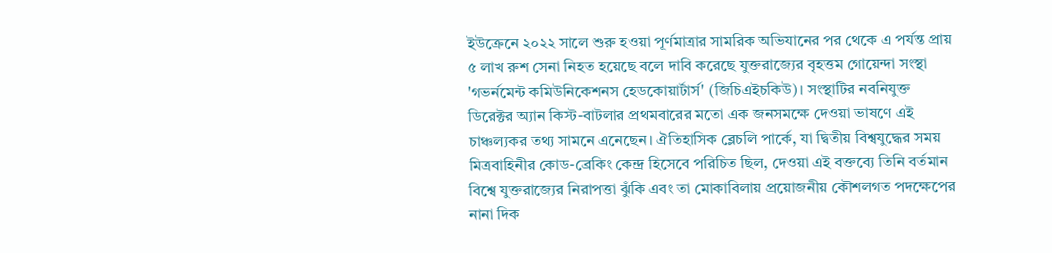ইউক্রেনে ২০২২ সালে শুরু হওয়া পূর্ণমাত্রার সামরিক অভিযানের পর থেকে এ পর্যন্ত প্রায় ৫ লাখ রুশ সেনা নিহত হয়েছে বলে দাবি করেছে যুক্তরাজ্যের বৃহত্তম গোয়েন্দা সংস্থা 'গভর্নমেন্ট কমিউনিকেশনস হেডকোয়ার্টার্স' (জিচিএইচকিউ)। সংস্থাটির নবনিযুক্ত ডিরেক্টর অ্যান কিস্ট-বাটলার প্রথমবারের মতো এক জনসমক্ষে দেওয়া ভাষণে এই চাঞ্চল্যকর তথ্য সামনে এনেছেন। ঐতিহাসিক ব্লেচলি পার্কে, যা দ্বিতীয় বিশ্বযুদ্ধের সময় মিত্রবাহিনীর কোড-ব্রেকিং কেন্দ্র হিসেবে পরিচিত ছিল, দেওয়া এই বক্তব্যে তিনি বর্তমান বিশ্বে যুক্তরাজ্যের নিরাপত্তা ঝুঁকি এবং তা মোকাবিলায় প্রয়োজনীয় কৌশলগত পদক্ষেপের নানা দিক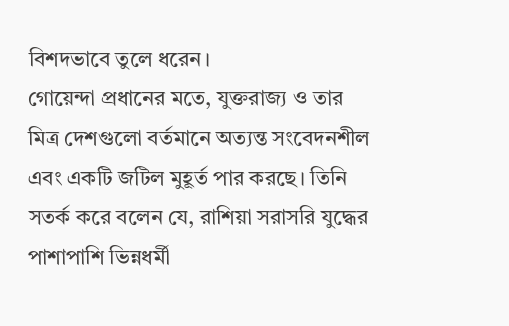বিশদভাবে তুলে ধরেন।
গোয়েন্দা প্রধানের মতে, যুক্তরাজ্য ও তার মিত্র দেশগুলো বর্তমানে অত্যন্ত সংবেদনশীল এবং একটি জটিল মুহূর্ত পার করছে। তিনি সতর্ক করে বলেন যে, রাশিয়া সরাসরি যুদ্ধের পাশাপাশি ভিন্নধর্মী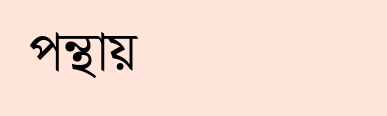পন্থায়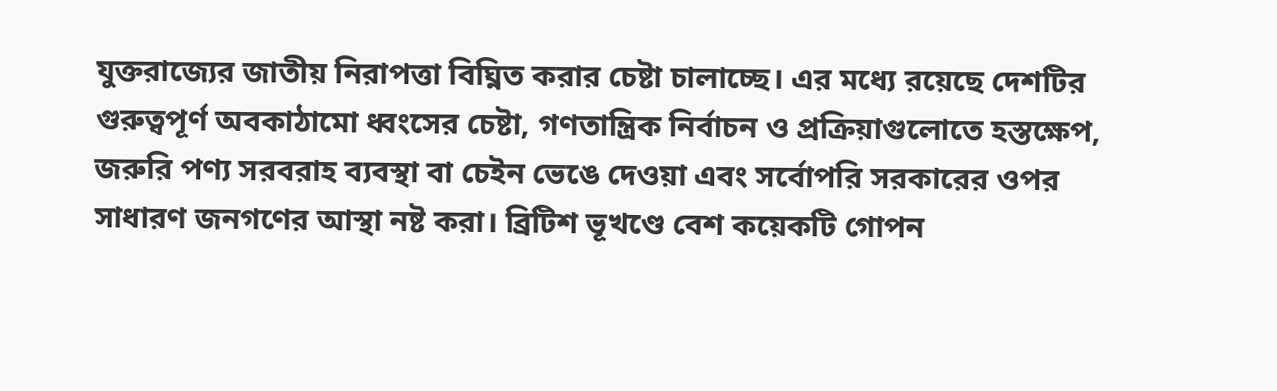যুক্তরাজ্যের জাতীয় নিরাপত্তা বিঘ্নিত করার চেষ্টা চালাচ্ছে। এর মধ্যে রয়েছে দেশটির গুরুত্বপূর্ণ অবকাঠামো ধ্বংসের চেষ্টা, গণতান্ত্রিক নির্বাচন ও প্রক্রিয়াগুলোতে হস্তক্ষেপ, জরুরি পণ্য সরবরাহ ব্যবস্থা বা চেইন ভেঙে দেওয়া এবং সর্বোপরি সরকারের ওপর সাধারণ জনগণের আস্থা নষ্ট করা। ব্রিটিশ ভূখণ্ডে বেশ কয়েকটি গোপন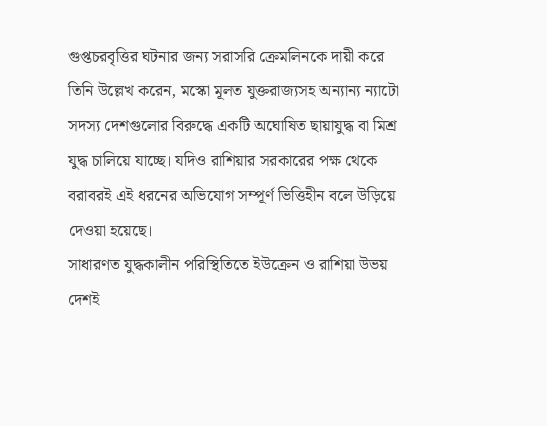গুপ্তচরবৃত্তির ঘটনার জন্য সরাসরি ক্রেমলিনকে দায়ী করে তিনি উল্লেখ করেন, মস্কো মূলত যুক্তরাজ্যসহ অন্যান্য ন্যাটো সদস্য দেশগুলোর বিরুদ্ধে একটি অঘোষিত ছায়াযুদ্ধ বা মিশ্র যুদ্ধ চালিয়ে যাচ্ছে। যদিও রাশিয়ার সরকারের পক্ষ থেকে বরাবরই এই ধরনের অভিযোগ সম্পূর্ণ ভিত্তিহীন বলে উড়িয়ে দেওয়া হয়েছে।
সাধারণত যুদ্ধকালীন পরিস্থিতিতে ইউক্রেন ও রাশিয়া উভয় দেশই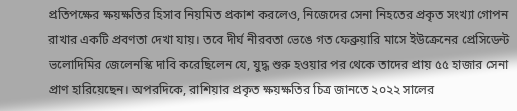প্রতিপক্ষের ক্ষয়ক্ষতির হিসাব নিয়মিত প্রকাশ করলেও, নিজেদের সেনা নিহতের প্রকৃত সংখ্যা গোপন রাখার একটি প্রবণতা দেখা যায়। তবে দীর্ঘ নীরবতা ভেঙে গত ফেব্রুয়ারি মাসে ইউক্রেনের প্রেসিডেন্ট ভলোদিমির জেলেনস্কি দাবি করেছিলেন যে, যুদ্ধ শুরু হওয়ার পর থেকে তাদের প্রায় ৫৫ হাজার সেনা প্রাণ হারিয়েছেন। অপরদিকে, রাশিয়ার প্রকৃত ক্ষয়ক্ষতির চিত্র জানতে ২০২২ সালের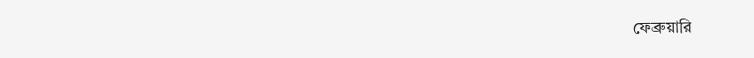ফেব্রুয়ারি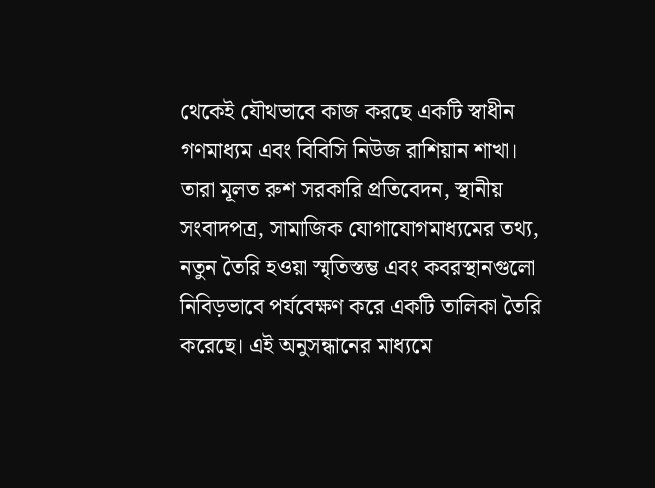থেকেই যৌথভাবে কাজ করছে একটি স্বাধীন গণমাধ্যম এবং বিবিসি নিউজ রাশিয়ান শাখা। তারা মূলত রুশ সরকারি প্রতিবেদন, স্থানীয় সংবাদপত্র, সামাজিক যোগাযোগমাধ্যমের তথ্য, নতুন তৈরি হওয়া স্মৃতিস্তম্ভ এবং কবরস্থানগুলো নিবিড়ভাবে পর্যবেক্ষণ করে একটি তালিকা তৈরি করেছে। এই অনুসন্ধানের মাধ্যমে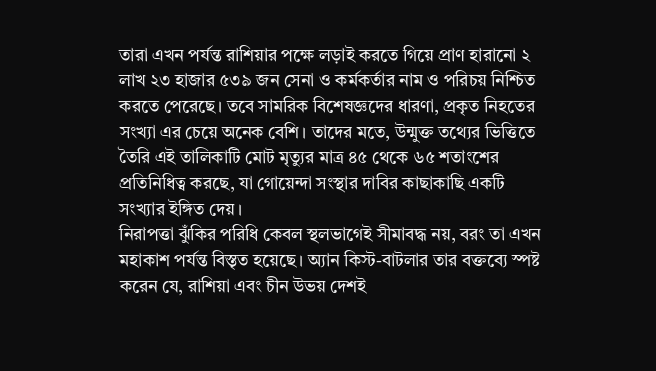তারা এখন পর্যন্ত রাশিয়ার পক্ষে লড়াই করতে গিয়ে প্রাণ হারানো ২ লাখ ২৩ হাজার ৫৩৯ জন সেনা ও কর্মকর্তার নাম ও পরিচয় নিশ্চিত করতে পেরেছে। তবে সামরিক বিশেষজ্ঞদের ধারণা, প্রকৃত নিহতের সংখ্যা এর চেয়ে অনেক বেশি। তাদের মতে, উন্মুক্ত তথ্যের ভিত্তিতে তৈরি এই তালিকাটি মোট মৃত্যুর মাত্র ৪৫ থেকে ৬৫ শতাংশের প্রতিনিধিত্ব করছে, যা গোয়েন্দা সংস্থার দাবির কাছাকাছি একটি সংখ্যার ইঙ্গিত দেয়।
নিরাপত্তা ঝুঁকির পরিধি কেবল স্থলভাগেই সীমাবদ্ধ নয়, বরং তা এখন মহাকাশ পর্যন্ত বিস্তৃত হয়েছে। অ্যান কিস্ট-বাটলার তার বক্তব্যে স্পষ্ট করেন যে, রাশিয়া এবং চীন উভয় দেশই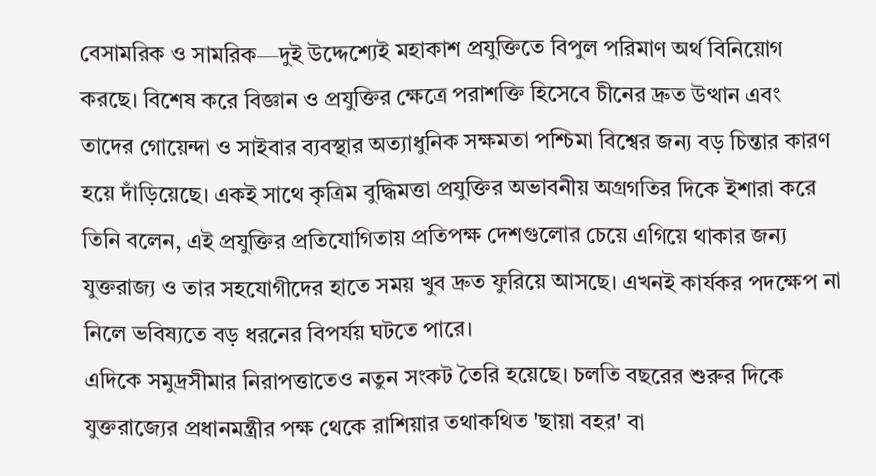বেসামরিক ও সামরিক—দুই উদ্দেশ্যেই মহাকাশ প্রযুক্তিতে বিপুল পরিমাণ অর্থ বিনিয়োগ করছে। বিশেষ করে বিজ্ঞান ও প্রযুক্তির ক্ষেত্রে পরাশক্তি হিসেবে চীনের দ্রুত উত্থান এবং তাদের গোয়েন্দা ও সাইবার ব্যবস্থার অত্যাধুনিক সক্ষমতা পশ্চিমা বিশ্বের জন্য বড় চিন্তার কারণ হয়ে দাঁড়িয়েছে। একই সাথে কৃত্রিম বুদ্ধিমত্তা প্রযুক্তির অভাবনীয় অগ্রগতির দিকে ইশারা করে তিনি বলেন, এই প্রযুক্তির প্রতিযোগিতায় প্রতিপক্ষ দেশগুলোর চেয়ে এগিয়ে থাকার জন্য যুক্তরাজ্য ও তার সহযোগীদের হাতে সময় খুব দ্রুত ফুরিয়ে আসছে। এখনই কার্যকর পদক্ষেপ না নিলে ভবিষ্যতে বড় ধরনের বিপর্যয় ঘটতে পারে।
এদিকে সমুদ্রসীমার নিরাপত্তাতেও নতুন সংকট তৈরি হয়েছে। চলতি বছরের শুরুর দিকে যুক্তরাজ্যের প্রধানমন্ত্রীর পক্ষ থেকে রাশিয়ার তথাকথিত 'ছায়া বহর' বা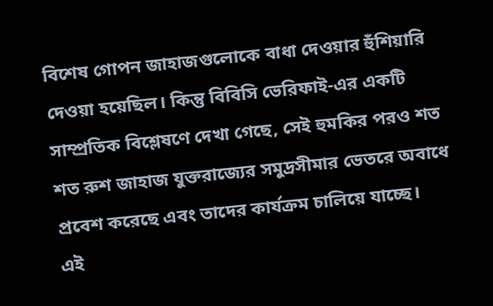বিশেষ গোপন জাহাজগুলোকে বাধা দেওয়ার হুঁশিয়ারি দেওয়া হয়েছিল। কিন্তু বিবিসি ভেরিফাই-এর একটি সাম্প্রতিক বিশ্লেষণে দেখা গেছে, সেই হুমকির পরও শত শত রুশ জাহাজ যুক্তরাজ্যের সমুদ্রসীমার ভেতরে অবাধে প্রবেশ করেছে এবং তাদের কার্যক্রম চালিয়ে যাচ্ছে।
এই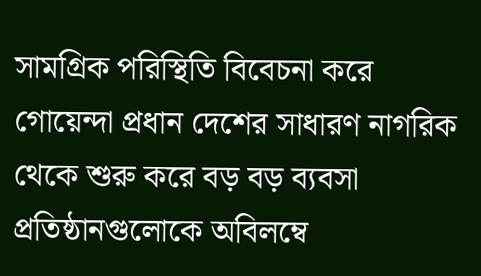সামগ্রিক পরিস্থিতি বিবেচনা করে গোয়েন্দা প্রধান দেশের সাধারণ নাগরিক থেকে শুরু করে বড় বড় ব্যবসা প্রতিষ্ঠানগুলোকে অবিলম্বে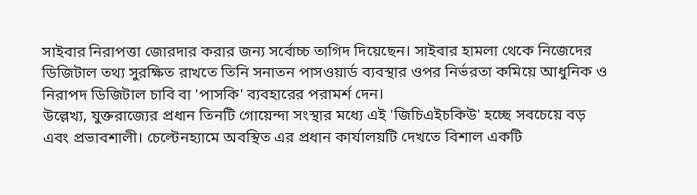সাইবার নিরাপত্তা জোরদার করার জন্য সর্বোচ্চ তাগিদ দিয়েছেন। সাইবার হামলা থেকে নিজেদের ডিজিটাল তথ্য সুরক্ষিত রাখতে তিনি সনাতন পাসওয়ার্ড ব্যবস্থার ওপর নির্ভরতা কমিয়ে আধুনিক ও নিরাপদ ডিজিটাল চাবি বা 'পাসকি' ব্যবহারের পরামর্শ দেন।
উল্লেখ্য, যুক্তরাজ্যের প্রধান তিনটি গোয়েন্দা সংস্থার মধ্যে এই 'জিচিএইচকিউ' হচ্ছে সবচেয়ে বড় এবং প্রভাবশালী। চেল্টেনহ্যামে অবস্থিত এর প্রধান কার্যালয়টি দেখতে বিশাল একটি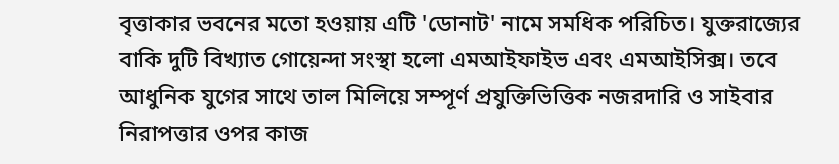বৃত্তাকার ভবনের মতো হওয়ায় এটি 'ডোনাট' নামে সমধিক পরিচিত। যুক্তরাজ্যের বাকি দুটি বিখ্যাত গোয়েন্দা সংস্থা হলো এমআইফাইভ এবং এমআইসিক্স। তবে আধুনিক যুগের সাথে তাল মিলিয়ে সম্পূর্ণ প্রযুক্তিভিত্তিক নজরদারি ও সাইবার নিরাপত্তার ওপর কাজ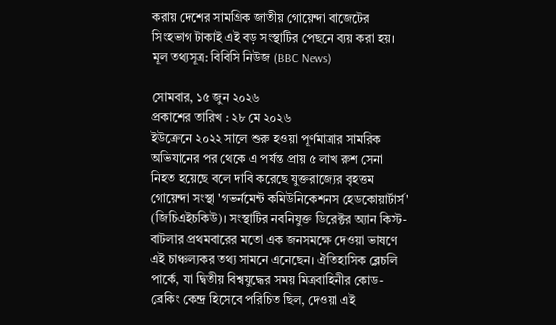করায় দেশের সামগ্রিক জাতীয় গোয়েন্দা বাজেটের সিংহভাগ টাকাই এই বড় সংস্থাটির পেছনে ব্যয় করা হয়।
মূল তথ্যসূত্র: বিবিসি নিউজ (BBC News)

সোমবার, ১৫ জুন ২০২৬
প্রকাশের তারিখ : ২৮ মে ২০২৬
ইউক্রেনে ২০২২ সালে শুরু হওয়া পূর্ণমাত্রার সামরিক অভিযানের পর থেকে এ পর্যন্ত প্রায় ৫ লাখ রুশ সেনা নিহত হয়েছে বলে দাবি করেছে যুক্তরাজ্যের বৃহত্তম গোয়েন্দা সংস্থা 'গভর্নমেন্ট কমিউনিকেশনস হেডকোয়ার্টার্স' (জিচিএইচকিউ)। সংস্থাটির নবনিযুক্ত ডিরেক্টর অ্যান কিস্ট-বাটলার প্রথমবারের মতো এক জনসমক্ষে দেওয়া ভাষণে এই চাঞ্চল্যকর তথ্য সামনে এনেছেন। ঐতিহাসিক ব্লেচলি পার্কে, যা দ্বিতীয় বিশ্বযুদ্ধের সময় মিত্রবাহিনীর কোড-ব্রেকিং কেন্দ্র হিসেবে পরিচিত ছিল, দেওয়া এই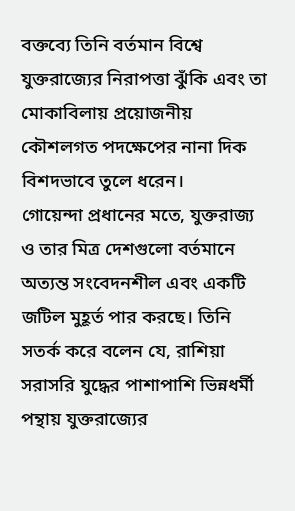বক্তব্যে তিনি বর্তমান বিশ্বে যুক্তরাজ্যের নিরাপত্তা ঝুঁকি এবং তা মোকাবিলায় প্রয়োজনীয় কৌশলগত পদক্ষেপের নানা দিক বিশদভাবে তুলে ধরেন।
গোয়েন্দা প্রধানের মতে, যুক্তরাজ্য ও তার মিত্র দেশগুলো বর্তমানে অত্যন্ত সংবেদনশীল এবং একটি জটিল মুহূর্ত পার করছে। তিনি সতর্ক করে বলেন যে, রাশিয়া সরাসরি যুদ্ধের পাশাপাশি ভিন্নধর্মী পন্থায় যুক্তরাজ্যের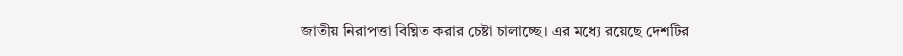জাতীয় নিরাপত্তা বিঘ্নিত করার চেষ্টা চালাচ্ছে। এর মধ্যে রয়েছে দেশটির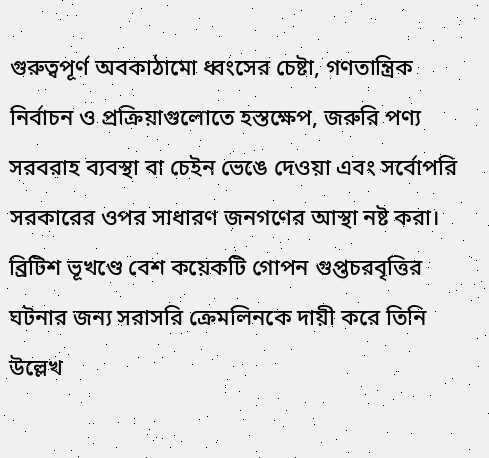গুরুত্বপূর্ণ অবকাঠামো ধ্বংসের চেষ্টা, গণতান্ত্রিক নির্বাচন ও প্রক্রিয়াগুলোতে হস্তক্ষেপ, জরুরি পণ্য সরবরাহ ব্যবস্থা বা চেইন ভেঙে দেওয়া এবং সর্বোপরি সরকারের ওপর সাধারণ জনগণের আস্থা নষ্ট করা। ব্রিটিশ ভূখণ্ডে বেশ কয়েকটি গোপন গুপ্তচরবৃত্তির ঘটনার জন্য সরাসরি ক্রেমলিনকে দায়ী করে তিনি উল্লেখ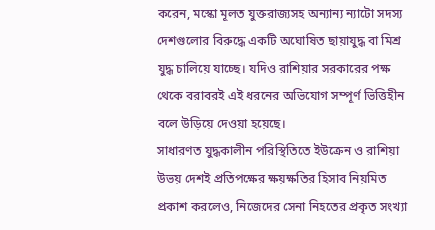করেন, মস্কো মূলত যুক্তরাজ্যসহ অন্যান্য ন্যাটো সদস্য দেশগুলোর বিরুদ্ধে একটি অঘোষিত ছায়াযুদ্ধ বা মিশ্র যুদ্ধ চালিয়ে যাচ্ছে। যদিও রাশিয়ার সরকারের পক্ষ থেকে বরাবরই এই ধরনের অভিযোগ সম্পূর্ণ ভিত্তিহীন বলে উড়িয়ে দেওয়া হয়েছে।
সাধারণত যুদ্ধকালীন পরিস্থিতিতে ইউক্রেন ও রাশিয়া উভয় দেশই প্রতিপক্ষের ক্ষয়ক্ষতির হিসাব নিয়মিত প্রকাশ করলেও, নিজেদের সেনা নিহতের প্রকৃত সংখ্যা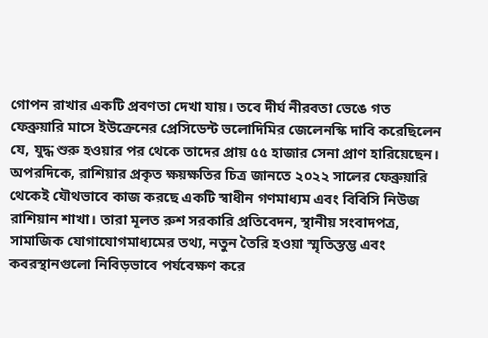গোপন রাখার একটি প্রবণতা দেখা যায়। তবে দীর্ঘ নীরবতা ভেঙে গত ফেব্রুয়ারি মাসে ইউক্রেনের প্রেসিডেন্ট ভলোদিমির জেলেনস্কি দাবি করেছিলেন যে, যুদ্ধ শুরু হওয়ার পর থেকে তাদের প্রায় ৫৫ হাজার সেনা প্রাণ হারিয়েছেন। অপরদিকে, রাশিয়ার প্রকৃত ক্ষয়ক্ষতির চিত্র জানতে ২০২২ সালের ফেব্রুয়ারি থেকেই যৌথভাবে কাজ করছে একটি স্বাধীন গণমাধ্যম এবং বিবিসি নিউজ রাশিয়ান শাখা। তারা মূলত রুশ সরকারি প্রতিবেদন, স্থানীয় সংবাদপত্র, সামাজিক যোগাযোগমাধ্যমের তথ্য, নতুন তৈরি হওয়া স্মৃতিস্তম্ভ এবং কবরস্থানগুলো নিবিড়ভাবে পর্যবেক্ষণ করে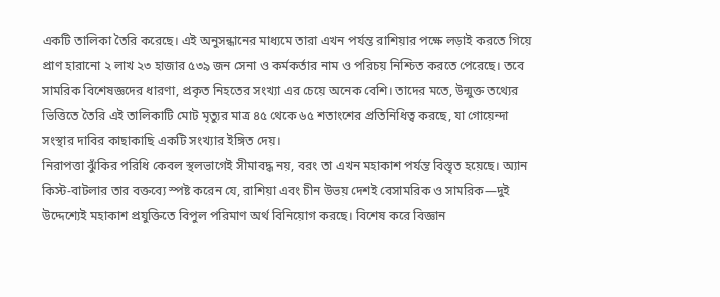একটি তালিকা তৈরি করেছে। এই অনুসন্ধানের মাধ্যমে তারা এখন পর্যন্ত রাশিয়ার পক্ষে লড়াই করতে গিয়ে প্রাণ হারানো ২ লাখ ২৩ হাজার ৫৩৯ জন সেনা ও কর্মকর্তার নাম ও পরিচয় নিশ্চিত করতে পেরেছে। তবে সামরিক বিশেষজ্ঞদের ধারণা, প্রকৃত নিহতের সংখ্যা এর চেয়ে অনেক বেশি। তাদের মতে, উন্মুক্ত তথ্যের ভিত্তিতে তৈরি এই তালিকাটি মোট মৃত্যুর মাত্র ৪৫ থেকে ৬৫ শতাংশের প্রতিনিধিত্ব করছে, যা গোয়েন্দা সংস্থার দাবির কাছাকাছি একটি সংখ্যার ইঙ্গিত দেয়।
নিরাপত্তা ঝুঁকির পরিধি কেবল স্থলভাগেই সীমাবদ্ধ নয়, বরং তা এখন মহাকাশ পর্যন্ত বিস্তৃত হয়েছে। অ্যান কিস্ট-বাটলার তার বক্তব্যে স্পষ্ট করেন যে, রাশিয়া এবং চীন উভয় দেশই বেসামরিক ও সামরিক—দুই উদ্দেশ্যেই মহাকাশ প্রযুক্তিতে বিপুল পরিমাণ অর্থ বিনিয়োগ করছে। বিশেষ করে বিজ্ঞান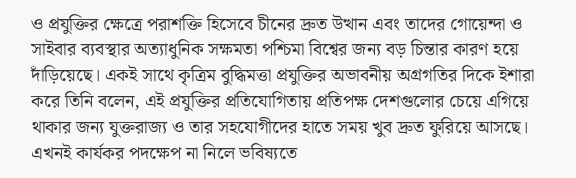ও প্রযুক্তির ক্ষেত্রে পরাশক্তি হিসেবে চীনের দ্রুত উত্থান এবং তাদের গোয়েন্দা ও সাইবার ব্যবস্থার অত্যাধুনিক সক্ষমতা পশ্চিমা বিশ্বের জন্য বড় চিন্তার কারণ হয়ে দাঁড়িয়েছে। একই সাথে কৃত্রিম বুদ্ধিমত্তা প্রযুক্তির অভাবনীয় অগ্রগতির দিকে ইশারা করে তিনি বলেন, এই প্রযুক্তির প্রতিযোগিতায় প্রতিপক্ষ দেশগুলোর চেয়ে এগিয়ে থাকার জন্য যুক্তরাজ্য ও তার সহযোগীদের হাতে সময় খুব দ্রুত ফুরিয়ে আসছে। এখনই কার্যকর পদক্ষেপ না নিলে ভবিষ্যতে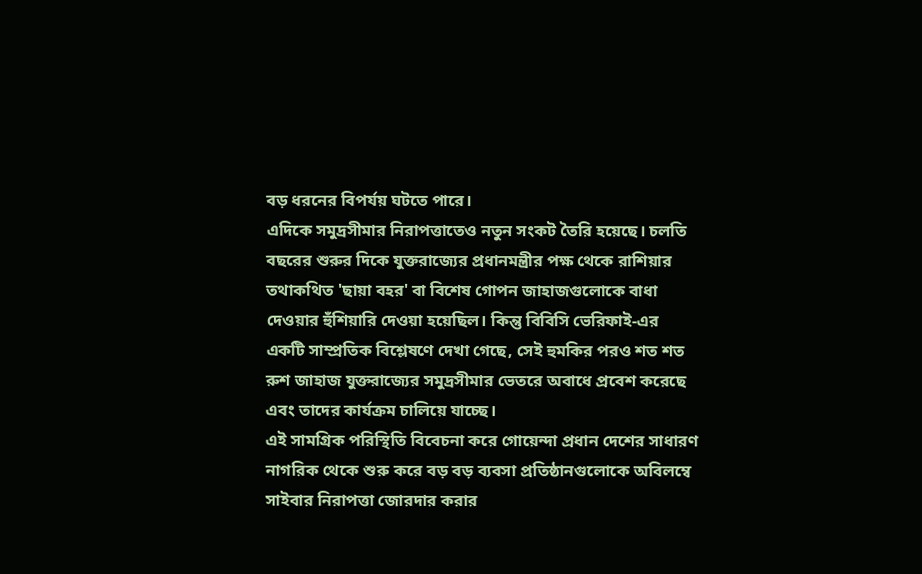বড় ধরনের বিপর্যয় ঘটতে পারে।
এদিকে সমুদ্রসীমার নিরাপত্তাতেও নতুন সংকট তৈরি হয়েছে। চলতি বছরের শুরুর দিকে যুক্তরাজ্যের প্রধানমন্ত্রীর পক্ষ থেকে রাশিয়ার তথাকথিত 'ছায়া বহর' বা বিশেষ গোপন জাহাজগুলোকে বাধা দেওয়ার হুঁশিয়ারি দেওয়া হয়েছিল। কিন্তু বিবিসি ভেরিফাই-এর একটি সাম্প্রতিক বিশ্লেষণে দেখা গেছে, সেই হুমকির পরও শত শত রুশ জাহাজ যুক্তরাজ্যের সমুদ্রসীমার ভেতরে অবাধে প্রবেশ করেছে এবং তাদের কার্যক্রম চালিয়ে যাচ্ছে।
এই সামগ্রিক পরিস্থিতি বিবেচনা করে গোয়েন্দা প্রধান দেশের সাধারণ নাগরিক থেকে শুরু করে বড় বড় ব্যবসা প্রতিষ্ঠানগুলোকে অবিলম্বে সাইবার নিরাপত্তা জোরদার করার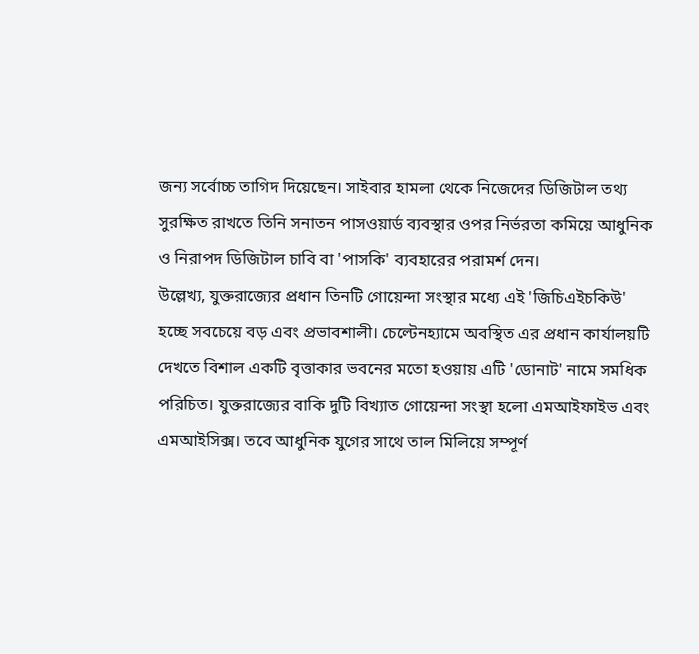জন্য সর্বোচ্চ তাগিদ দিয়েছেন। সাইবার হামলা থেকে নিজেদের ডিজিটাল তথ্য সুরক্ষিত রাখতে তিনি সনাতন পাসওয়ার্ড ব্যবস্থার ওপর নির্ভরতা কমিয়ে আধুনিক ও নিরাপদ ডিজিটাল চাবি বা 'পাসকি' ব্যবহারের পরামর্শ দেন।
উল্লেখ্য, যুক্তরাজ্যের প্রধান তিনটি গোয়েন্দা সংস্থার মধ্যে এই 'জিচিএইচকিউ' হচ্ছে সবচেয়ে বড় এবং প্রভাবশালী। চেল্টেনহ্যামে অবস্থিত এর প্রধান কার্যালয়টি দেখতে বিশাল একটি বৃত্তাকার ভবনের মতো হওয়ায় এটি 'ডোনাট' নামে সমধিক পরিচিত। যুক্তরাজ্যের বাকি দুটি বিখ্যাত গোয়েন্দা সংস্থা হলো এমআইফাইভ এবং এমআইসিক্স। তবে আধুনিক যুগের সাথে তাল মিলিয়ে সম্পূর্ণ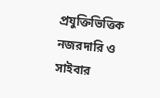প্রযুক্তিভিত্তিক নজরদারি ও সাইবার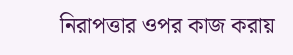নিরাপত্তার ওপর কাজ করায়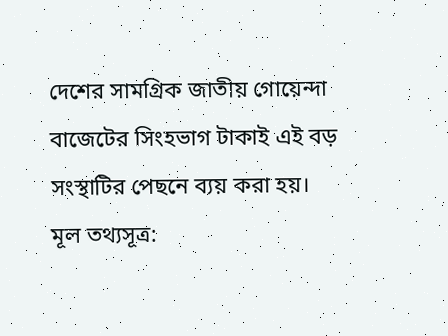দেশের সামগ্রিক জাতীয় গোয়েন্দা বাজেটের সিংহভাগ টাকাই এই বড় সংস্থাটির পেছনে ব্যয় করা হয়।
মূল তথ্যসূত্র: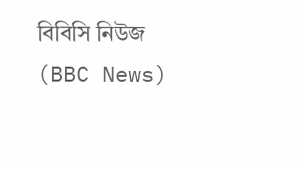বিবিসি নিউজ (BBC News)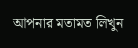আপনার মতামত লিখুন